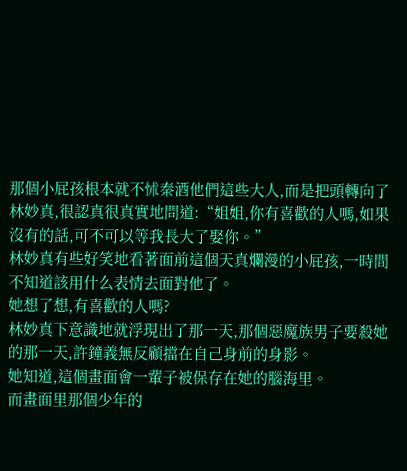那個小屁孩根本就不怵秦酒他們這些大人,而是把頭轉向了林妙真,很認真很真實地問道:“姐姐,你有喜歡的人嗎,如果沒有的話,可不可以等我長大了娶你。”
林妙真有些好笑地看著面前這個天真爛漫的小屁孩,一時間不知道該用什么表情去面對他了。
她想了想,有喜歡的人嗎?
林妙真下意識地就浮現出了那一天,那個惡魔族男子要殺她的那一天,許鐘義無反顧擋在自己身前的身影。
她知道,這個畫面會一輩子被保存在她的腦海里。
而畫面里那個少年的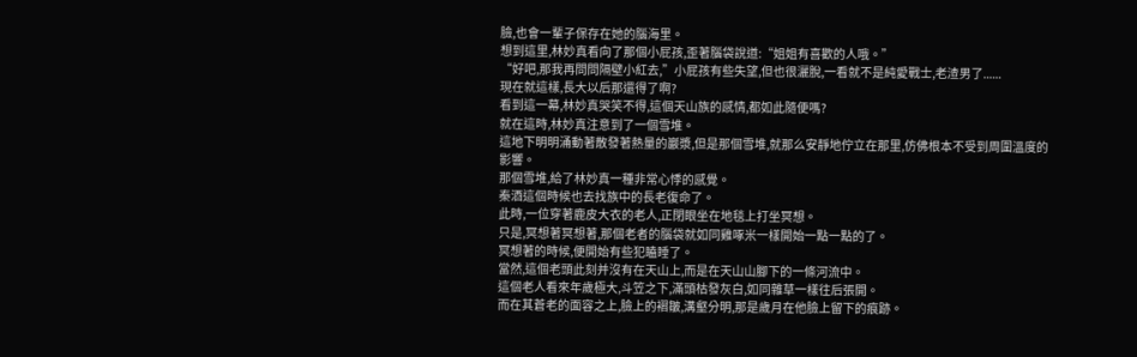臉,也會一輩子保存在她的腦海里。
想到這里,林妙真看向了那個小屁孩,歪著腦袋說道:“姐姐有喜歡的人哦。”
“好吧,那我再問問隔壁小紅去,”小屁孩有些失望,但也很灑脫,一看就不是純愛戰士,老渣男了......
現在就這樣,長大以后那還得了啊?
看到這一幕,林妙真哭笑不得,這個天山族的感情,都如此隨便嗎?
就在這時,林妙真注意到了一個雪堆。
這地下明明涌動著散發著熱量的巖漿,但是那個雪堆,就那么安靜地佇立在那里,仿佛根本不受到周圍溫度的影響。
那個雪堆,給了林妙真一種非常心悸的感覺。
秦酒這個時候也去找族中的長老復命了。
此時,一位穿著鹿皮大衣的老人,正閉眼坐在地毯上打坐冥想。
只是,冥想著冥想著,那個老者的腦袋就如同雞啄米一樣開始一點一點的了。
冥想著的時候,便開始有些犯瞌睡了。
當然,這個老頭此刻并沒有在天山上,而是在天山山腳下的一條河流中。
這個老人看來年歲極大,斗笠之下,滿頭枯發灰白,如同雜草一樣往后張開。
而在其蒼老的面容之上,臉上的褶皺,溝壑分明,那是歲月在他臉上留下的痕跡。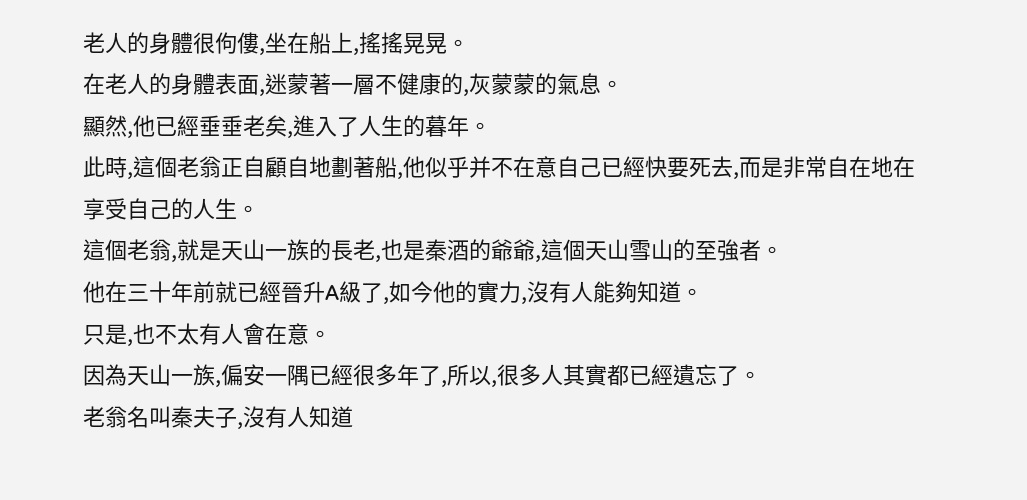老人的身體很佝僂,坐在船上,搖搖晃晃。
在老人的身體表面,迷蒙著一層不健康的,灰蒙蒙的氣息。
顯然,他已經垂垂老矣,進入了人生的暮年。
此時,這個老翁正自顧自地劃著船,他似乎并不在意自己已經快要死去,而是非常自在地在享受自己的人生。
這個老翁,就是天山一族的長老,也是秦酒的爺爺,這個天山雪山的至強者。
他在三十年前就已經晉升A級了,如今他的實力,沒有人能夠知道。
只是,也不太有人會在意。
因為天山一族,偏安一隅已經很多年了,所以,很多人其實都已經遺忘了。
老翁名叫秦夫子,沒有人知道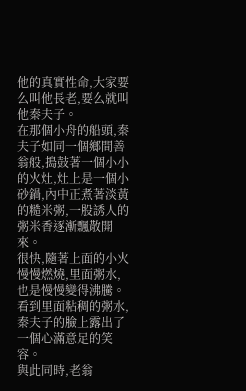他的真實性命,大家要么叫他長老,要么就叫他秦夫子。
在那個小舟的船頭,秦夫子如同一個鄉間善翁般,搗鼓著一個小小的火灶,灶上是一個小砂鍋,內中正煮著淡黃的糙米粥,一股誘人的粥米香逐漸飄散開來。
很快,隨著上面的小火慢慢燃燒,里面粥水,也是慢慢變得沸騰。
看到里面粘稠的粥水,秦夫子的臉上露出了一個心滿意足的笑容。
與此同時,老翁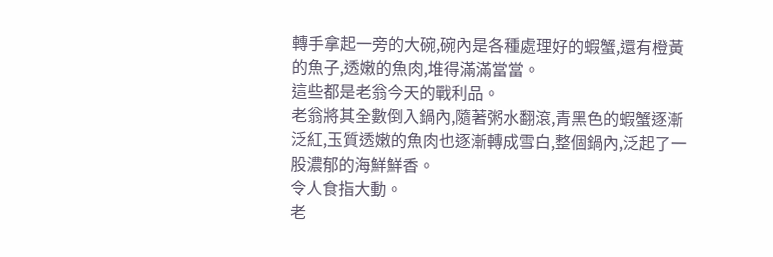轉手拿起一旁的大碗,碗內是各種處理好的蝦蟹,還有橙黃的魚子,透嫩的魚肉,堆得滿滿當當。
這些都是老翁今天的戰利品。
老翁將其全數倒入鍋內,隨著粥水翻滾,青黑色的蝦蟹逐漸泛紅,玉質透嫩的魚肉也逐漸轉成雪白,整個鍋內,泛起了一股濃郁的海鮮鮮香。
令人食指大動。
老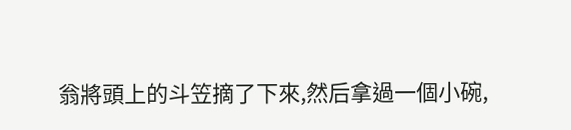翁將頭上的斗笠摘了下來,然后拿過一個小碗,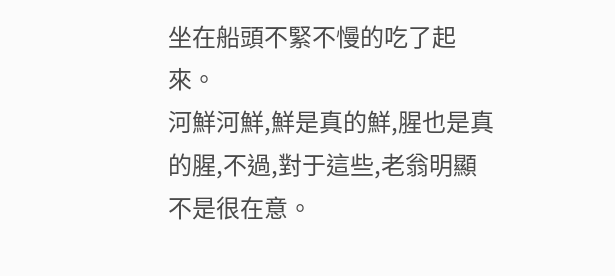坐在船頭不緊不慢的吃了起來。
河鮮河鮮,鮮是真的鮮,腥也是真的腥,不過,對于這些,老翁明顯不是很在意。